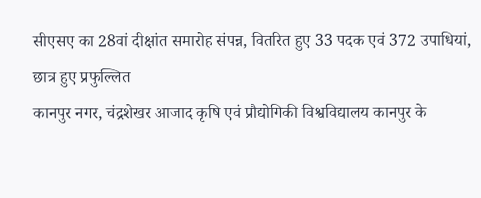सीएसए का 28वां दीक्षांत समारोह संपन्न, वितरित हुए 33 पदक एवं 372 उपाधियां, छात्र हुए प्रफुल्लित
कानपुर नगर, चंद्रशेखर आजाद कृषि एवं प्रौद्योगिकी विश्वविद्यालय कानपुर के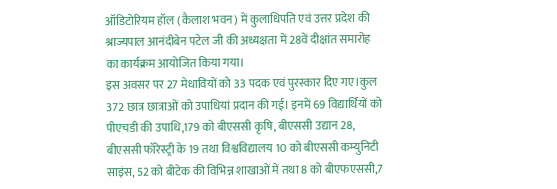ऑडिटोरियम हॉल (कैलाश भवन) में कुलाधिपति एवं उत्तर प्रदेश की श्राज्यपाल आनंदीबेन पटेल जी की अध्यक्षता में 28वें दीक्षांत समारोह का कार्यक्रम आयोजित किया गया।
इस अवसर पर 27 मेधावियों को 33 पदक एवं पुरस्कार दिए गए।कुल 372 छात्र छात्राओं को उपाधियां प्रदान की गई। इनमें 69 विद्यार्थियों को पीएचडी की उपाधि,179 को बीएससी कृषि, बीएससी उद्यान 28, बीएससी फॉरेस्ट्री के 19 तथा विश्वविद्यालय 10 को बीएससी कम्युनिटी साइंस, 52 को बीटेक की विभिन्न शाखाओं में तथा 8 को बीएफएससी,7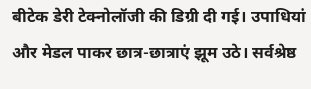बीटेक डेरी टेक्नोलॉजी की डिग्री दी गई। उपाधियां और मेडल पाकर छात्र-छात्राएं झूम उठे। सर्वश्रेष्ठ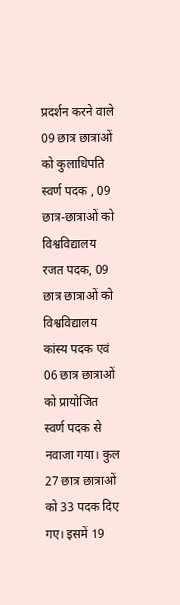प्रदर्शन करने वाले 09 छात्र छात्राओं को कुलाधिपति स्वर्ण पदक , 09 छात्र-छात्राओं को विश्वविद्यालय रजत पदक, 09 छात्र छात्राओं को विश्वविद्यालय कांस्य पदक एवं 06 छात्र छात्राओं को प्रायोजित स्वर्ण पदक से नवाजा गया। कुल 27 छात्र छात्राओं को 33 पदक दिए गए। इसमें 19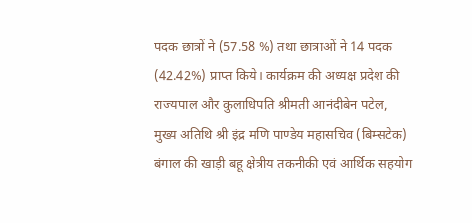पदक छात्रों ने (57.58 %) तथा छात्राओं ने 14 पदक (42.42%) प्राप्त किये। कार्यक्रम की अध्यक्ष प्रदेश की राज्यपाल और कुलाधिपति श्रीमती आनंदीबेन पटेल, मुख्य अतिथि श्री इंद्र मणि पाण्डेय महासचिव (बिम्सटेक) बंगाल की खाड़ी बहू क्षेत्रीय तकनीकी एवं आर्थिक सहयोग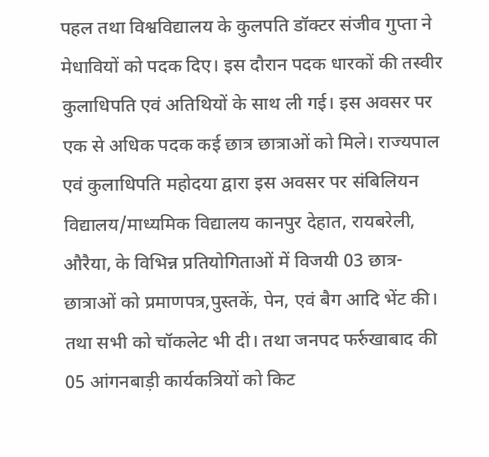पहल तथा विश्वविद्यालय के कुलपति डॉक्टर संजीव गुप्ता ने मेधावियों को पदक दिए। इस दौरान पदक धारकों की तस्वीर कुलाधिपति एवं अतिथियों के साथ ली गई। इस अवसर पर एक से अधिक पदक कई छात्र छात्राओं को मिले। राज्यपाल एवं कुलाधिपति महोदया द्वारा इस अवसर पर संबिलियन विद्यालय/माध्यमिक विद्यालय कानपुर देहात, रायबरेली, औरैया, के विभिन्न प्रतियोगिताओं में विजयी 03 छात्र-छात्राओं को प्रमाणपत्र,पुस्तकें, पेन, एवं बैग आदि भेंट की। तथा सभी को चॉकलेट भी दी। तथा जनपद फर्रुखाबाद की 05 आंगनबाड़ी कार्यकत्रियों को किट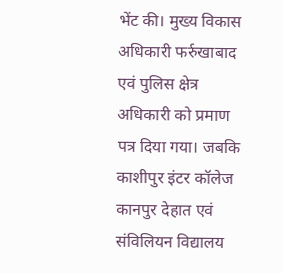भेंट की। मुख्य विकास अधिकारी फर्रुखाबाद एवं पुलिस क्षेत्र अधिकारी को प्रमाण पत्र दिया गया। जबकि काशीपुर इंटर कॉलेज कानपुर देहात एवं संविलियन विद्यालय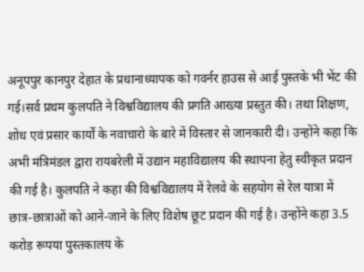अनूपपुर कानपुर देहात के प्रधानाध्यापक को गवर्नर हाउस से आई पुस्तके भी भेंट की गई।सर्व प्रथम कुलपति ने विश्वविद्यालय की प्रगति आख्या प्रस्तुत की। तथा शिक्षण, शोध एवं प्रसार कार्यों के नवाचारो के बारे में विस्तार से जानकारी दी। उन्होंने कहा कि अभी मंत्रिमंडल द्वारा रायबरेली में उद्यान महाविद्यालय की स्थापना हेतु स्वीकृत प्रदान की गई है। कुलपति ने कहा की विश्वविद्यालय में रेलवे के सहयोग से रेल यात्रा में छात्र-छात्राओं को आने-जाने के लिए विशेष छूट प्रदान की गई है। उन्होंने कहा 3.5 करोड़ रूपया पुस्तकालय के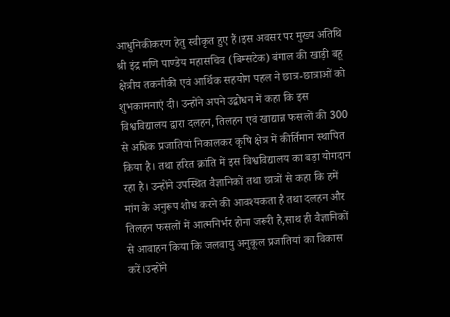आधुनिकीकरण हेतु स्वीकृत हुए हैं।इस अवसर पर मुख्य अतिथि श्री इंद्र मणि पाण्डेय महासचिव (बिम्सटेक) बंगाल की खाड़ी बहू क्षेत्रीय तकनीकी एवं आर्थिक सहयोग पहल ने छात्र-छात्राओं को शुभकामनाएं दी। उन्होंने अपने उद्बोधन में कहा कि इस विश्वविद्यालय द्वारा दलहन, तिलहन एवं खाद्यान्न फसलों की 300 से अधिक प्रजातियां निकालकर कृषि क्षेत्र में कीर्तिमान स्थापित किया है। तथा हरित क्रांति में इस विश्वविद्यालय का बड़ा योगदान रहा है। उन्होंने उपस्थित वैज्ञानिकों तथा छात्रों से कहा कि हमें मांग के अनुरूप शोध करने की आवश्यकता है तथा दलहन और तिलहन फसलों में आत्मनिर्भर होना जरूरी है,साथ ही वैज्ञानिकों से आवाहन किया कि जलवायु अनुकूल प्रजातियां का विकास करें।उन्होंने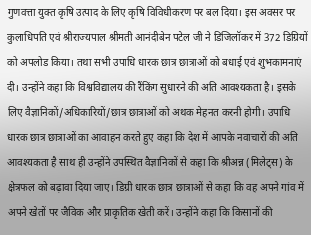गुणवत्ता युक्त कृषि उत्पाद के लिए कृषि विविधीकरण पर बल दिया। इस अवसर पर कुलाधिपति एवं श्रीराज्यपाल श्रीमती आनंदीबेन पटेल जी ने डिजिलॉकर में 372 डिग्रियों को अपलोड किया। तथा सभी उपाधि धारक छात्र छात्राओं को बधाई एवं शुभकामनाएं दी। उन्होंने कहा कि विश्वविद्यालय की रैंकिंग सुधारने की अति आवश्यकता है। इसके लिए वैज्ञानिकों/अधिकारियों/छात्र छात्राओं को अथक मेहनत करनी होगी। उपाधि धारक छात्र छात्राओं का आवाहन करते हुए कहा कि देश में आपके नवाचारों की अति आवश्यकता है साथ ही उन्होंने उपस्थित वैज्ञानिकों से कहा कि श्रीअन्न (मिलेट्स) के क्षेत्रफल को बढ़ावा दिया जाए। डिग्री धारक छात्र छात्राओं से कहा कि वह अपने गांव में अपने खेतों पर जैविक और प्राकृतिक खेती करें। उन्होंने कहा कि किसानों की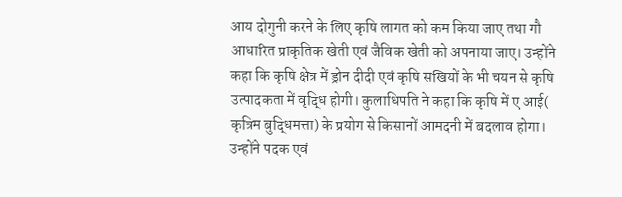आय दोगुनी करने के लिए कृषि लागत को कम किया जाए तथा गौ आधारित प्राकृतिक खेती एवं जैविक खेती को अपनाया जाए। उन्होंने कहा कि कृषि क्षेत्र में ड्रोन दीदी एवं कृषि सखियों के भी चयन से कृषि उत्पादकता में वृद्धि होगी। कुलाधिपति ने कहा कि कृषि में ए आई( कृत्रिम बुद्धिमत्ता) के प्रयोग से किसानों आमदनी में बदलाव होगा। उन्होंने पदक एवं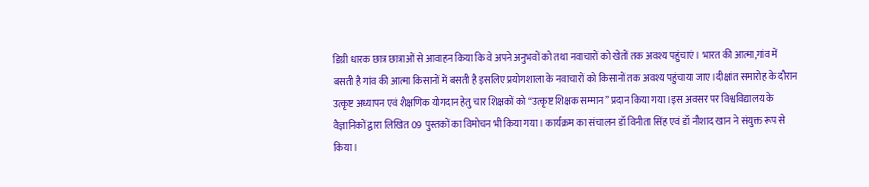डिग्री धारक छात्र छात्राओं से आवाहन किया कि वे अपने अनुभवों को तथा नवाचारों को खेतों तक अवश्य पहुंचाएं। भारत की आत्मा,गांव में बसती है गांव की आत्मा किसानों में बसती है इसलिए प्रयोगशाला के नवाचारों को किसानों तक अवश्य पहुंचाया जाए।दीक्षांत समारोह के दौरान उत्कृष्ट अध्यापन एवं शैक्षणिक योगदान हेतु चार शिक्षकों को “उत्कृष्ट शिक्षक सम्मान” प्रदान किया गया।इस अवसर पर विश्वविद्यालय के वैज्ञानिकों द्वारा लिखित 09 पुस्तकों का विमोचन भी किया गया। कार्यक्रम का संचालन डॉ विनीता सिंह एवं डॉ नौशाद खान ने संयुक्त रूप से किया।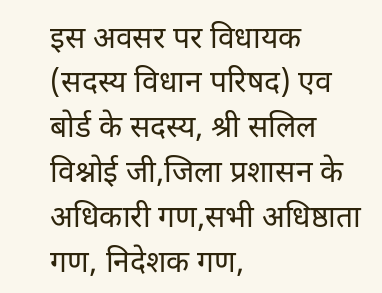इस अवसर पर विधायक (सदस्य विधान परिषद) एव बोर्ड के सदस्य, श्री सलिल विश्नोई जी,जिला प्रशासन के अधिकारी गण,सभी अधिष्ठाता गण, निदेशक गण,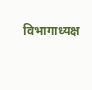विभागाध्यक्ष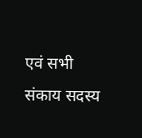एवं सभी संकाय सदस्य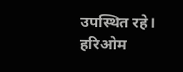उपस्थित रहे।
हरिओम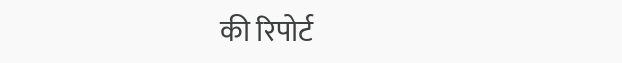की रिपोर्ट